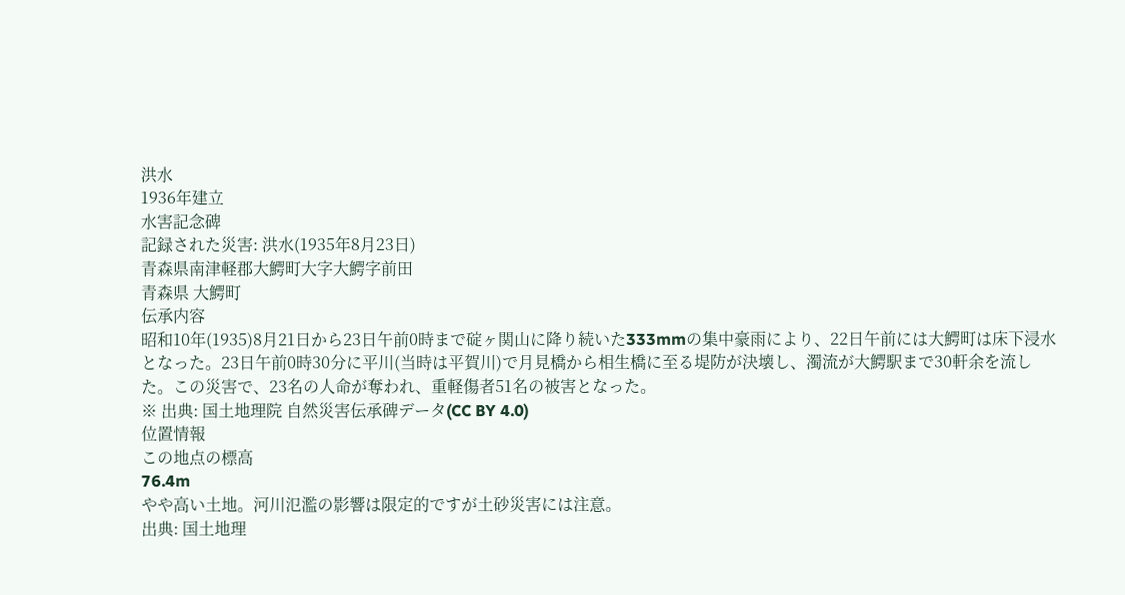洪水
1936年建立
水害記念碑
記録された災害: 洪水(1935年8月23日)
青森県南津軽郡大鰐町大字大鰐字前田
青森県 大鰐町
伝承内容
昭和10年(1935)8月21日から23日午前0時まで碇ヶ関山に降り続いた333mmの集中豪雨により、22日午前には大鰐町は床下浸水となった。23日午前0時30分に平川(当時は平賀川)で月見橋から相生橋に至る堤防が決壊し、濁流が大鰐駅まで30軒余を流した。この災害で、23名の人命が奪われ、重軽傷者51名の被害となった。
※ 出典: 国土地理院 自然災害伝承碑データ(CC BY 4.0)
位置情報
この地点の標高
76.4m
やや高い土地。河川氾濫の影響は限定的ですが土砂災害には注意。
出典: 国土地理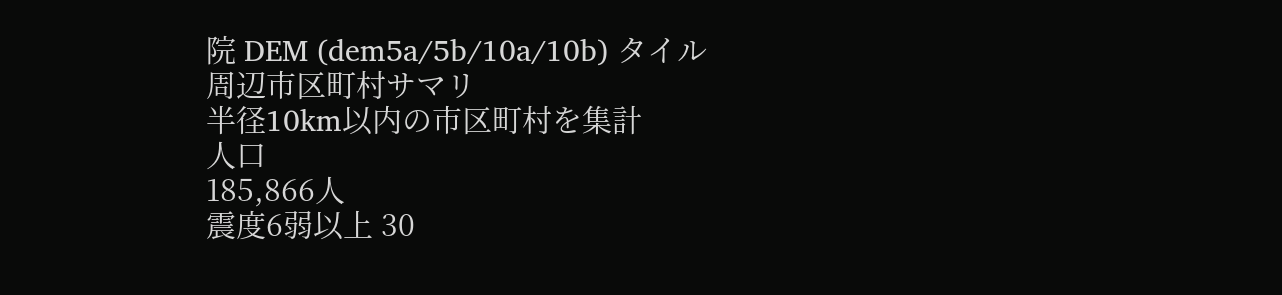院 DEM (dem5a/5b/10a/10b) タイル
周辺市区町村サマリ
半径10km以内の市区町村を集計
人口
185,866人
震度6弱以上 30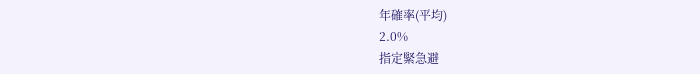年確率(平均)
2.0%
指定緊急避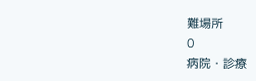難場所
0
病院・診療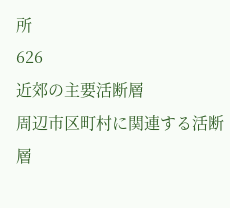所
626
近郊の主要活断層
周辺市区町村に関連する活断層